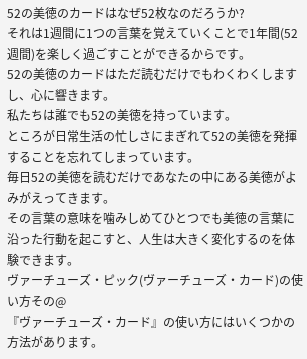52の美徳のカードはなぜ52枚なのだろうか?
それは1週間に1つの言葉を覚えていくことで1年間(52週間)を楽しく過ごすことができるからです。
52の美徳のカードはただ読むだけでもわくわくしますし、心に響きます。
私たちは誰でも52の美徳を持っています。
ところが日常生活の忙しさにまぎれて52の美徳を発揮することを忘れてしまっています。
毎日52の美徳を読むだけであなたの中にある美徳がよみがえってきます。
その言葉の意味を噛みしめてひとつでも美徳の言葉に沿った行動を起こすと、人生は大きく変化するのを体験できます。
ヴァーチューズ・ピック(ヴァーチューズ・カード)の使い方その@
『ヴァーチューズ・カード』の使い方にはいくつかの方法があります。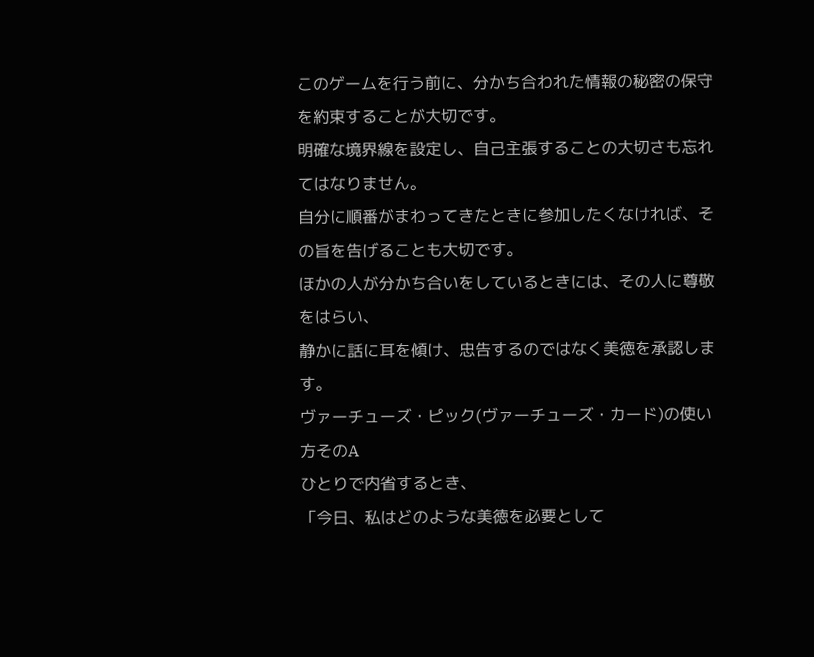このゲームを行う前に、分かち合われた情報の秘密の保守を約束することが大切です。
明確な境界線を設定し、自己主張することの大切さも忘れてはなりません。
自分に順番がまわってきたときに参加したくなければ、その旨を告げることも大切です。
ほかの人が分かち合いをしているときには、その人に尊敬をはらい、
静かに話に耳を傾け、忠告するのではなく美徳を承認します。
ヴァーチューズ・ピック(ヴァーチューズ・カード)の使い方そのA
ひとりで内省するとき、
「今日、私はどのような美徳を必要として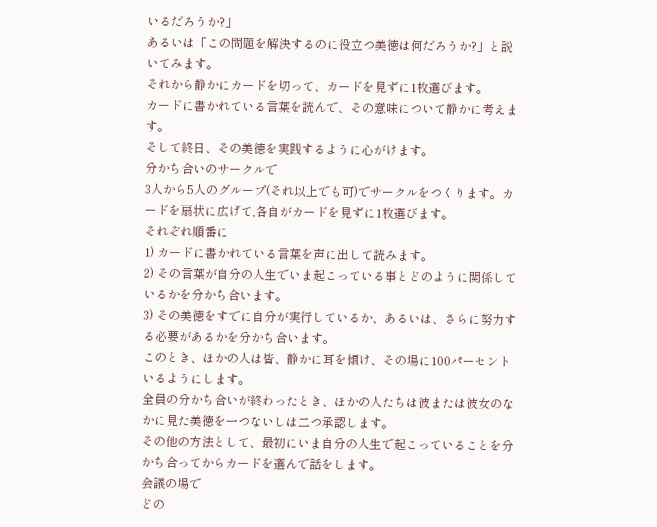いるだろうか?」
あるいは「この問題を解決するのに役立つ美徳は何だろうか?」と説いてみます。
それから静かにカードを切って、カードを見ずに1枚選びます。
カードに書かれている言葉を読んで、その意味について静かに考えます。
そして終日、その美徳を実践するように心がけます。
分かち合いのサークルで
3人から5人のグループ(それ以上でも可)でサークルをつくります。カードを扇状に広げて,各自がカードを見ずに1枚選びます。
それぞれ順番に
1) カードに書かれている言葉を声に出して読みます。
2) その言葉が自分の人生でいま起こっている事とどのように関係しているかを分かち合います。
3) その美徳をすでに自分が実行しているか、あるいは、さらに努力する必要があるかを分かち合います。
このとき、ほかの人は皆、静かに耳を傾け、その場に100パーセントいるようにします。
全員の分かち合いが終わったとき、ほかの人たちは彼または彼女のなかに見た美徳を一つないしは二つ承認します。
その他の方法として、最初にいま自分の人生で起こっていることを分かち合ってからカードを選んで話をします。
会議の場で
どの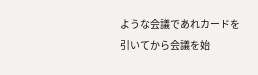ような会議であれカードを引いてから会議を始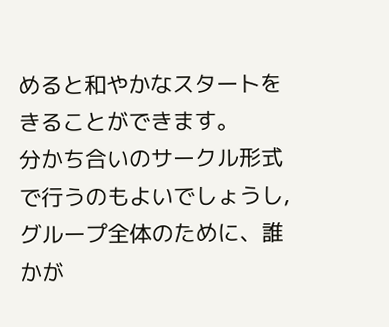めると和やかなスタートをきることができます。
分かち合いのサークル形式で行うのもよいでしょうし,グループ全体のために、誰かが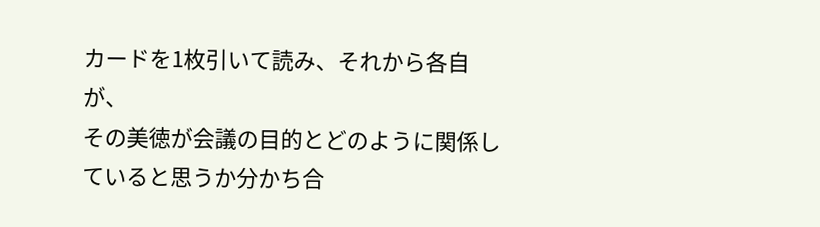カードを1枚引いて読み、それから各自が、
その美徳が会議の目的とどのように関係していると思うか分かち合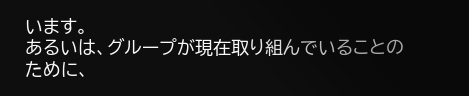います。
あるいは、グループが現在取り組んでいることのために、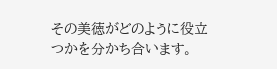その美徳がどのように役立つかを分かち合います。